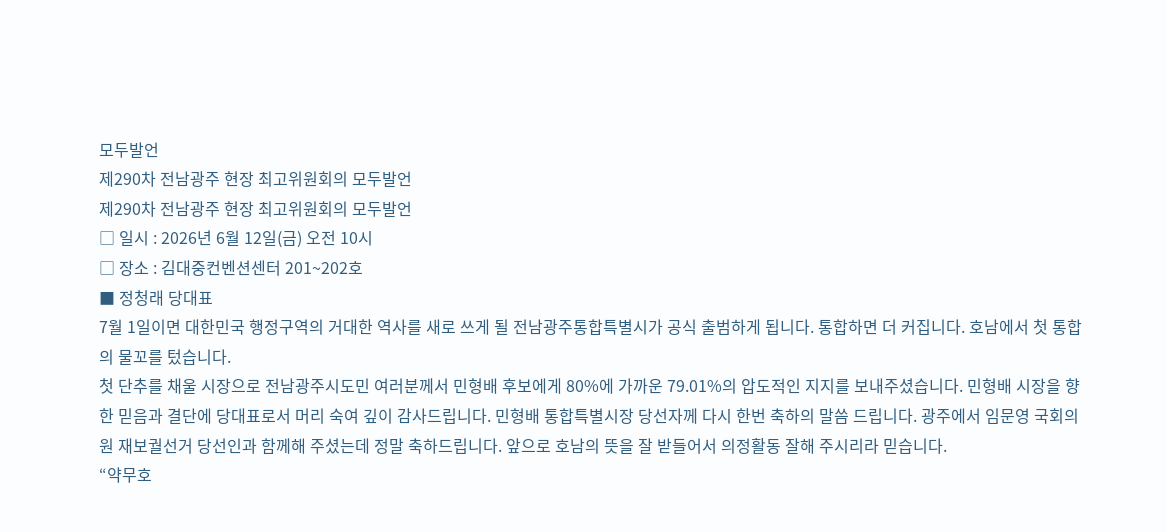모두발언
제290차 전남광주 현장 최고위원회의 모두발언
제290차 전남광주 현장 최고위원회의 모두발언
□ 일시 : 2026년 6월 12일(금) 오전 10시
□ 장소 : 김대중컨벤션센터 201~202호
■ 정청래 당대표
7월 1일이면 대한민국 행정구역의 거대한 역사를 새로 쓰게 될 전남광주통합특별시가 공식 출범하게 됩니다. 통합하면 더 커집니다. 호남에서 첫 통합의 물꼬를 텄습니다.
첫 단추를 채울 시장으로 전남광주시도민 여러분께서 민형배 후보에게 80%에 가까운 79.01%의 압도적인 지지를 보내주셨습니다. 민형배 시장을 향한 믿음과 결단에 당대표로서 머리 숙여 깊이 감사드립니다. 민형배 통합특별시장 당선자께 다시 한번 축하의 말씀 드립니다. 광주에서 임문영 국회의원 재보궐선거 당선인과 함께해 주셨는데 정말 축하드립니다. 앞으로 호남의 뜻을 잘 받들어서 의정활동 잘해 주시리라 믿습니다.
“약무호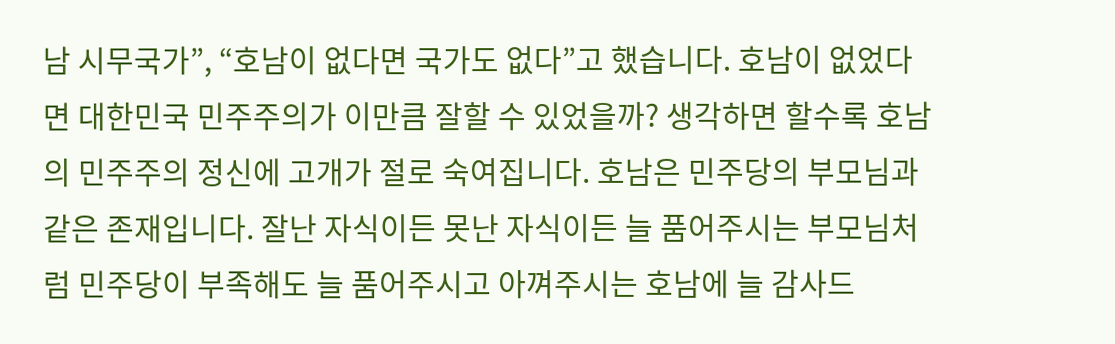남 시무국가”, “호남이 없다면 국가도 없다”고 했습니다. 호남이 없었다면 대한민국 민주주의가 이만큼 잘할 수 있었을까? 생각하면 할수록 호남의 민주주의 정신에 고개가 절로 숙여집니다. 호남은 민주당의 부모님과 같은 존재입니다. 잘난 자식이든 못난 자식이든 늘 품어주시는 부모님처럼 민주당이 부족해도 늘 품어주시고 아껴주시는 호남에 늘 감사드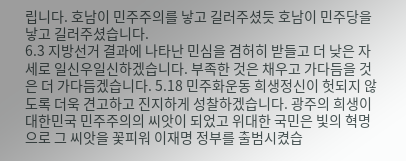립니다. 호남이 민주주의를 낳고 길러주셨듯 호남이 민주당을 낳고 길러주셨습니다.
6.3 지방선거 결과에 나타난 민심을 겸허히 받들고 더 낮은 자세로 일신우일신하겠습니다. 부족한 것은 채우고 가다듬을 것은 더 가다듬겠습니다. 5.18 민주화운동 희생정신이 헛되지 않도록 더욱 견고하고 진지하게 성찰하겠습니다. 광주의 희생이 대한민국 민주주의의 씨앗이 되었고 위대한 국민은 빛의 혁명으로 그 씨앗을 꽃피워 이재명 정부를 출범시켰습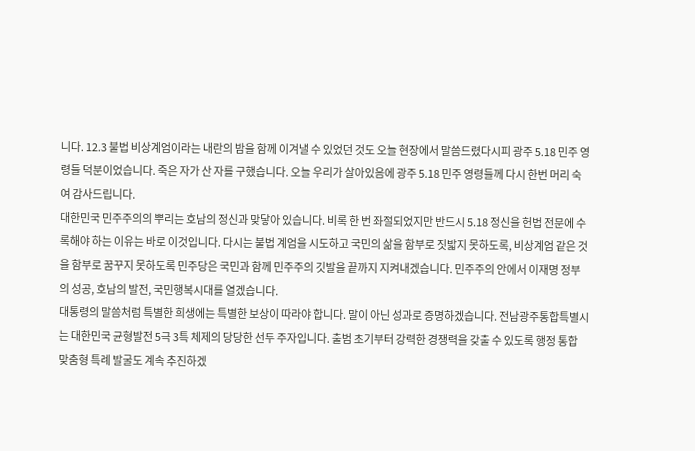니다. 12.3 불법 비상계엄이라는 내란의 밤을 함께 이겨낼 수 있었던 것도 오늘 현장에서 말씀드렸다시피 광주 5.18 민주 영령들 덕분이었습니다. 죽은 자가 산 자를 구했습니다. 오늘 우리가 살아있음에 광주 5.18 민주 영령들께 다시 한번 머리 숙여 감사드립니다.
대한민국 민주주의의 뿌리는 호남의 정신과 맞닿아 있습니다. 비록 한 번 좌절되었지만 반드시 5.18 정신을 헌법 전문에 수록해야 하는 이유는 바로 이것입니다. 다시는 불법 계엄을 시도하고 국민의 삶을 함부로 짓밟지 못하도록, 비상계엄 같은 것을 함부로 꿈꾸지 못하도록 민주당은 국민과 함께 민주주의 깃발을 끝까지 지켜내겠습니다. 민주주의 안에서 이재명 정부의 성공, 호남의 발전, 국민행복시대를 열겠습니다.
대통령의 말씀처럼 특별한 희생에는 특별한 보상이 따라야 합니다. 말이 아닌 성과로 증명하겠습니다. 전남광주통합특별시는 대한민국 균형발전 5극 3특 체제의 당당한 선두 주자입니다. 출범 초기부터 강력한 경쟁력을 갖출 수 있도록 행정 통합 맞춤형 특례 발굴도 계속 추진하겠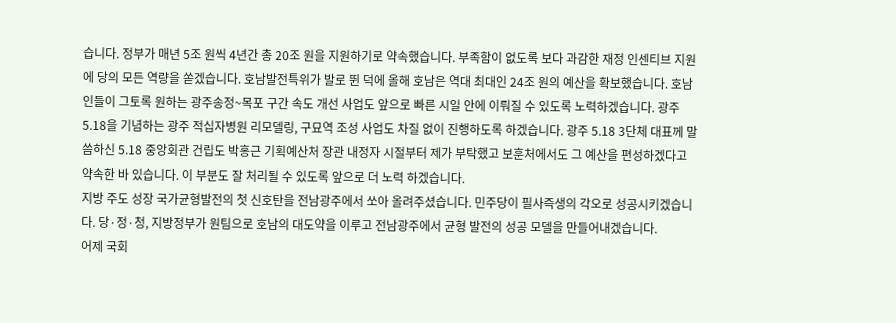습니다. 정부가 매년 5조 원씩 4년간 총 20조 원을 지원하기로 약속했습니다. 부족함이 없도록 보다 과감한 재정 인센티브 지원에 당의 모든 역량을 쏟겠습니다. 호남발전특위가 발로 뛴 덕에 올해 호남은 역대 최대인 24조 원의 예산을 확보했습니다. 호남인들이 그토록 원하는 광주송정~목포 구간 속도 개선 사업도 앞으로 빠른 시일 안에 이뤄질 수 있도록 노력하겠습니다. 광주 5.18을 기념하는 광주 적십자병원 리모델링, 구묘역 조성 사업도 차질 없이 진행하도록 하겠습니다. 광주 5.18 3단체 대표께 말씀하신 5.18 중앙회관 건립도 박홍근 기획예산처 장관 내정자 시절부터 제가 부탁했고 보훈처에서도 그 예산을 편성하겠다고 약속한 바 있습니다. 이 부분도 잘 처리될 수 있도록 앞으로 더 노력 하겠습니다.
지방 주도 성장 국가균형발전의 첫 신호탄을 전남광주에서 쏘아 올려주셨습니다. 민주당이 필사즉생의 각오로 성공시키겠습니다. 당·정·청, 지방정부가 원팀으로 호남의 대도약을 이루고 전남광주에서 균형 발전의 성공 모델을 만들어내겠습니다.
어제 국회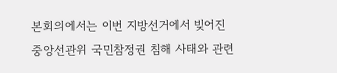본회의에서는 이번 지방선거에서 빚어진 중앙선관위 국민참정권 침해 사태와 관련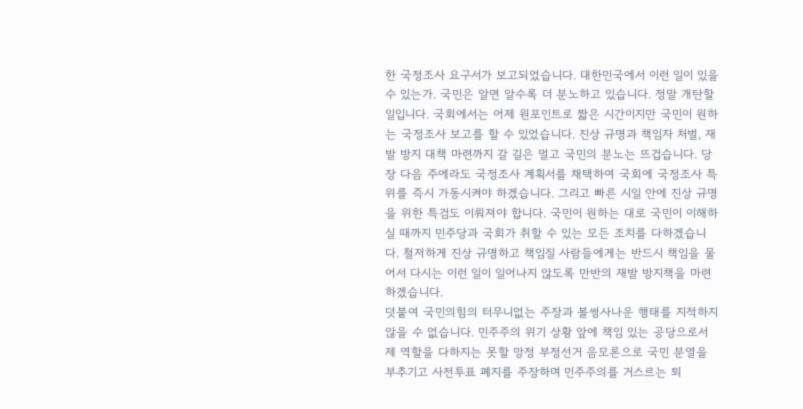한 국정조사 요구서가 보고되었습니다. 대한민국에서 이런 일이 있을 수 있는가. 국민은 알면 알수록 더 분노하고 있습니다. 정말 개탄할 일입니다. 국회에서는 어제 원포인트로 짧은 시간이지만 국민이 원하는 국정조사 보고를 할 수 있었습니다. 진상 규명과 책임자 처벌, 재발 방지 대책 마련까지 갈 길은 멀고 국민의 분노는 뜨겁습니다. 당장 다음 주에라도 국정조사 계획서를 채택하여 국회에 국정조사 특위를 즉시 가동시켜야 하겠습니다. 그리고 빠른 시일 안에 진상 규명을 위한 특검도 이뤄져야 합니다. 국민이 원하는 대로 국민이 이해하실 때까지 민주당과 국회가 취할 수 있는 모든 조치를 다하겠습니다. 철저하게 진상 규명하고 책임질 사람들에게는 반드시 책임을 물어서 다시는 이런 일이 일어나지 않도록 만반의 재발 방지책을 마련하겠습니다.
덧붙여 국민의힘의 터무니없는 주장과 볼썽사나운 행태를 지적하지 않을 수 없습니다. 민주주의 위기 상황 앞에 책임 있는 공당으로서 제 역할을 다하지는 못할 망정 부정선거 음모론으로 국민 분열을 부추기고 사전투표 폐지를 주장하며 민주주의를 거스르는 퇴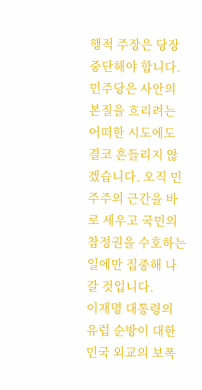행적 주장은 당장 중단해야 합니다.
민주당은 사안의 본질을 흐리려는 어떠한 시도에도 결코 흔들리지 않겠습니다. 오직 민주주의 근간을 바로 세우고 국민의 참정권을 수호하는 일에만 집중해 나갈 것입니다.
이재명 대통령의 유럽 순방이 대한민국 외교의 보폭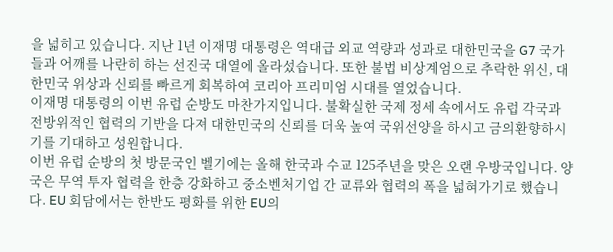을 넓히고 있습니다. 지난 1년 이재명 대통령은 역대급 외교 역량과 성과로 대한민국을 G7 국가들과 어깨를 나란히 하는 선진국 대열에 올라섰습니다. 또한 불법 비상계엄으로 추락한 위신, 대한민국 위상과 신뢰를 빠르게 회복하여 코리아 프리미엄 시대를 열었습니다.
이재명 대통령의 이번 유럽 순방도 마찬가지입니다. 불확실한 국제 정세 속에서도 유럽 각국과 전방위적인 협력의 기반을 다져 대한민국의 신뢰를 더욱 높여 국위선양을 하시고 금의환향하시기를 기대하고 성원합니다.
이번 유럽 순방의 첫 방문국인 벨기에는 올해 한국과 수교 125주년을 맞은 오랜 우방국입니다. 양국은 무역 투자 협력을 한층 강화하고 중소벤처기업 간 교류와 협력의 폭을 넓혀가기로 했습니다. EU 회담에서는 한반도 평화를 위한 EU의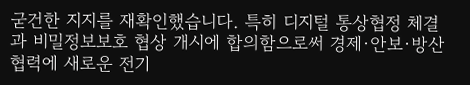굳건한 지지를 재확인했습니다. 특히 디지털 통상협정 체결과 비밀정보보호 협상 개시에 합의함으로써 경제·안보·방산 협력에 새로운 전기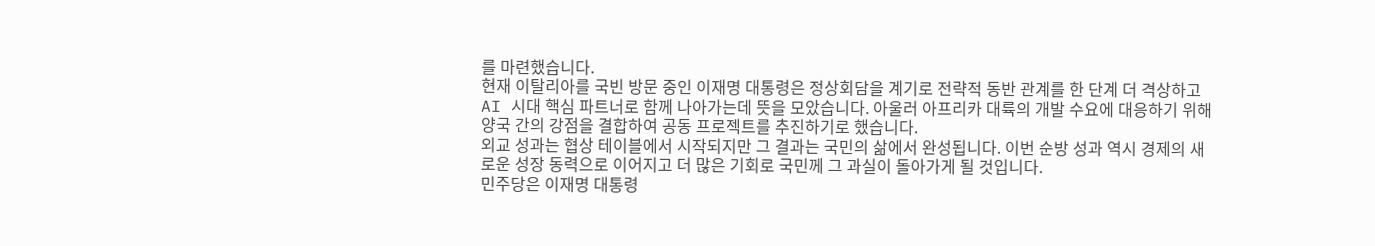를 마련했습니다.
현재 이탈리아를 국빈 방문 중인 이재명 대통령은 정상회담을 계기로 전략적 동반 관계를 한 단계 더 격상하고 AI 시대 핵심 파트너로 함께 나아가는데 뜻을 모았습니다. 아울러 아프리카 대륙의 개발 수요에 대응하기 위해 양국 간의 강점을 결합하여 공동 프로젝트를 추진하기로 했습니다.
외교 성과는 협상 테이블에서 시작되지만 그 결과는 국민의 삶에서 완성됩니다. 이번 순방 성과 역시 경제의 새로운 성장 동력으로 이어지고 더 많은 기회로 국민께 그 과실이 돌아가게 될 것입니다.
민주당은 이재명 대통령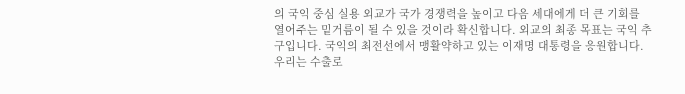의 국익 중심 실용 외교가 국가 경쟁력을 높이고 다음 세대에게 더 큰 기회를 열어주는 밑거름이 될 수 있을 것이라 확신합니다. 외교의 최종 목표는 국익 추구입니다. 국익의 최전선에서 맹활약하고 있는 이재명 대통령을 응원합니다.
우리는 수출로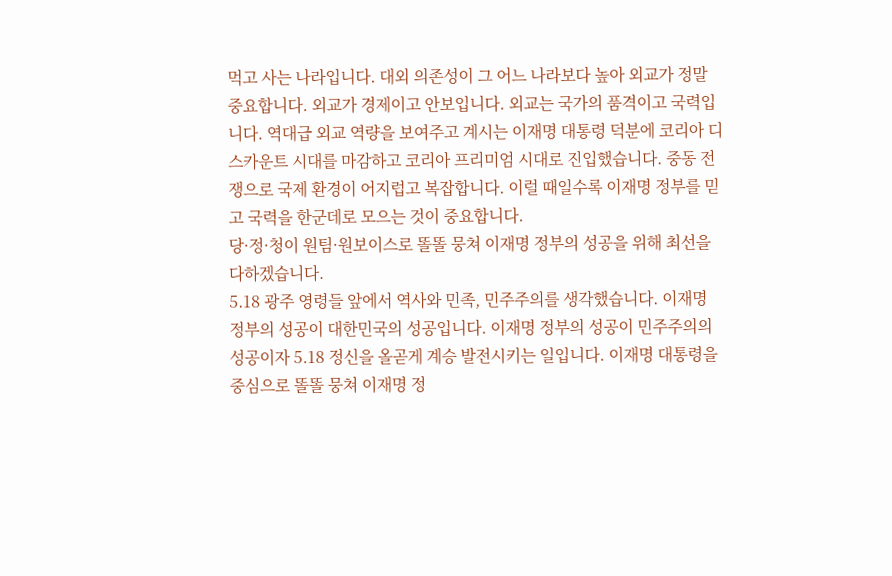먹고 사는 나라입니다. 대외 의존성이 그 어느 나라보다 높아 외교가 정말 중요합니다. 외교가 경제이고 안보입니다. 외교는 국가의 품격이고 국력입니다. 역대급 외교 역량을 보여주고 계시는 이재명 대통령 덕분에 코리아 디스카운트 시대를 마감하고 코리아 프리미엄 시대로 진입했습니다. 중동 전쟁으로 국제 환경이 어지럽고 복잡합니다. 이럴 때일수록 이재명 정부를 믿고 국력을 한군데로 모으는 것이 중요합니다.
당·정·청이 원팀·원보이스로 똘똘 뭉쳐 이재명 정부의 성공을 위해 최선을 다하겠습니다.
5.18 광주 영령들 앞에서 역사와 민족, 민주주의를 생각했습니다. 이재명 정부의 성공이 대한민국의 성공입니다. 이재명 정부의 성공이 민주주의의 성공이자 5.18 정신을 올곧게 계승 발전시키는 일입니다. 이재명 대통령을 중심으로 똘똘 뭉쳐 이재명 정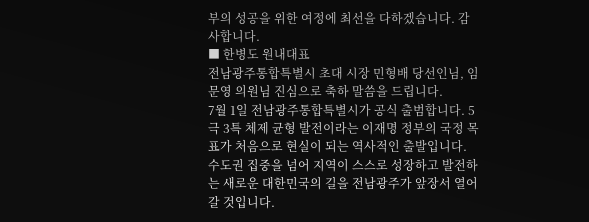부의 성공을 위한 여정에 최선을 다하겠습니다. 감사합니다.
■ 한병도 원내대표
전남광주통합특별시 초대 시장 민형배 당선인님, 임문영 의원님 진심으로 축하 말씀을 드립니다.
7월 1일 전남광주통합특별시가 공식 출범합니다. 5극 3특 체제 균형 발전이라는 이재명 정부의 국정 목표가 처음으로 현실이 되는 역사적인 출발입니다. 수도권 집중을 넘어 지역이 스스로 성장하고 발전하는 새로운 대한민국의 길을 전남광주가 앞장서 열어갈 것입니다.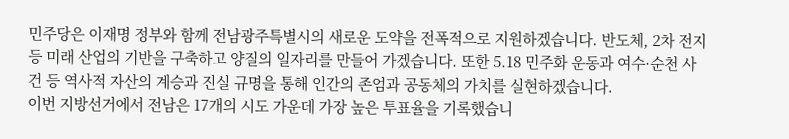민주당은 이재명 정부와 함께 전남광주특별시의 새로운 도약을 전폭적으로 지원하겠습니다. 반도체, 2차 전지 등 미래 산업의 기반을 구축하고 양질의 일자리를 만들어 가겠습니다. 또한 5.18 민주화 운동과 여수·순천 사건 등 역사적 자산의 계승과 진실 규명을 통해 인간의 존엄과 공동체의 가치를 실현하겠습니다.
이번 지방선거에서 전남은 17개의 시도 가운데 가장 높은 투표율을 기록했습니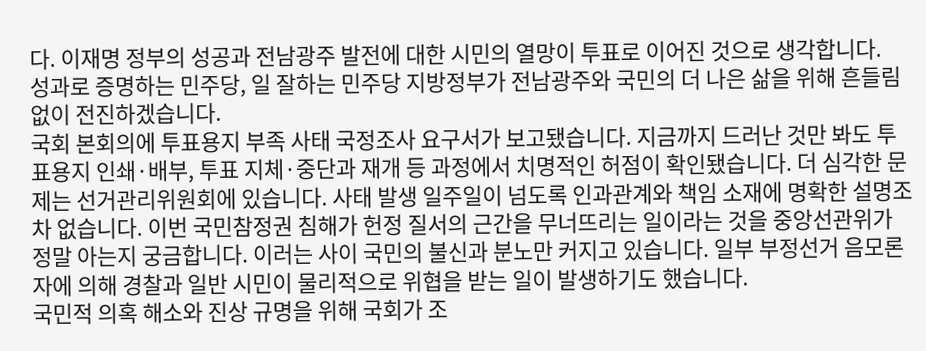다. 이재명 정부의 성공과 전남광주 발전에 대한 시민의 열망이 투표로 이어진 것으로 생각합니다.
성과로 증명하는 민주당, 일 잘하는 민주당 지방정부가 전남광주와 국민의 더 나은 삶을 위해 흔들림 없이 전진하겠습니다.
국회 본회의에 투표용지 부족 사태 국정조사 요구서가 보고됐습니다. 지금까지 드러난 것만 봐도 투표용지 인쇄·배부, 투표 지체·중단과 재개 등 과정에서 치명적인 허점이 확인됐습니다. 더 심각한 문제는 선거관리위원회에 있습니다. 사태 발생 일주일이 넘도록 인과관계와 책임 소재에 명확한 설명조차 없습니다. 이번 국민참정권 침해가 헌정 질서의 근간을 무너뜨리는 일이라는 것을 중앙선관위가 정말 아는지 궁금합니다. 이러는 사이 국민의 불신과 분노만 커지고 있습니다. 일부 부정선거 음모론자에 의해 경찰과 일반 시민이 물리적으로 위협을 받는 일이 발생하기도 했습니다.
국민적 의혹 해소와 진상 규명을 위해 국회가 조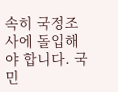속히 국정조사에 돌입해야 합니다. 국민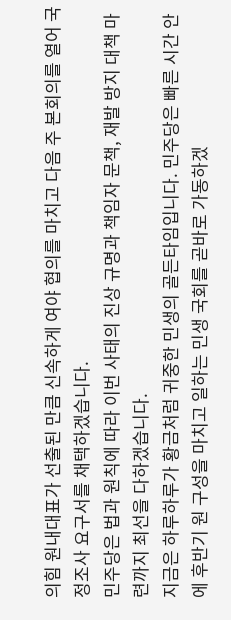의힘 원내대표가 선출된 만큼 신속하게 여야 협의를 마치고 다음 주 본회의를 열어 국정조사 요구서를 채택하겠습니다.
민주당은 법과 원칙에 따라 이번 사태의 진상 규명과 책임자 문책, 재발 방지 대책 마련까지 최선을 다하겠습니다.
지금은 하루하루가 황금처럼 귀중한 민생의 골든타임입니다. 민주당은 빠른 시간 안에 후반기 원 구성을 마치고 일하는 민생 국회를 곧바로 가동하겠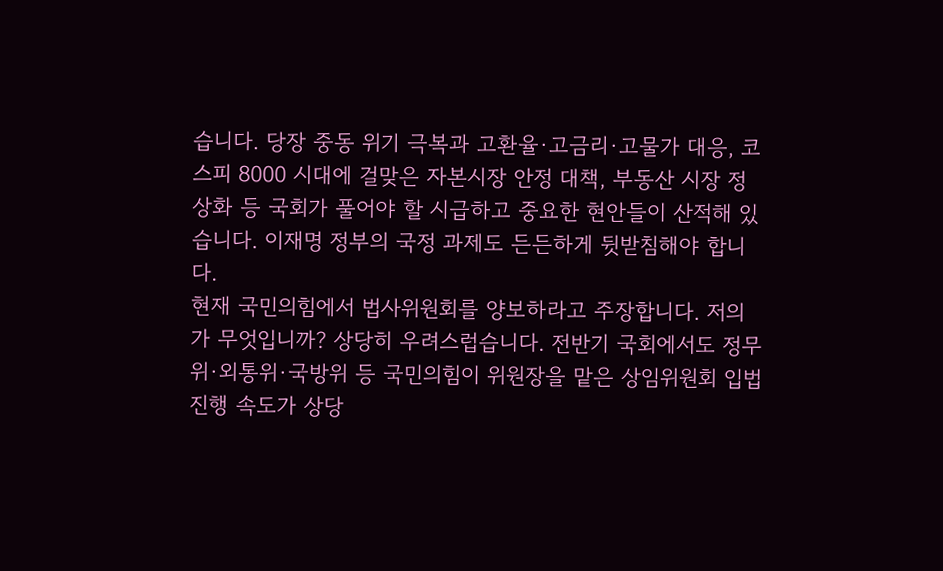습니다. 당장 중동 위기 극복과 고환율·고금리·고물가 대응, 코스피 8000 시대에 걸맞은 자본시장 안정 대책, 부동산 시장 정상화 등 국회가 풀어야 할 시급하고 중요한 현안들이 산적해 있습니다. 이재명 정부의 국정 과제도 든든하게 뒷받침해야 합니다.
현재 국민의힘에서 법사위원회를 양보하라고 주장합니다. 저의가 무엇입니까? 상당히 우려스럽습니다. 전반기 국회에서도 정무위·외통위·국방위 등 국민의힘이 위원장을 맡은 상임위원회 입법 진행 속도가 상당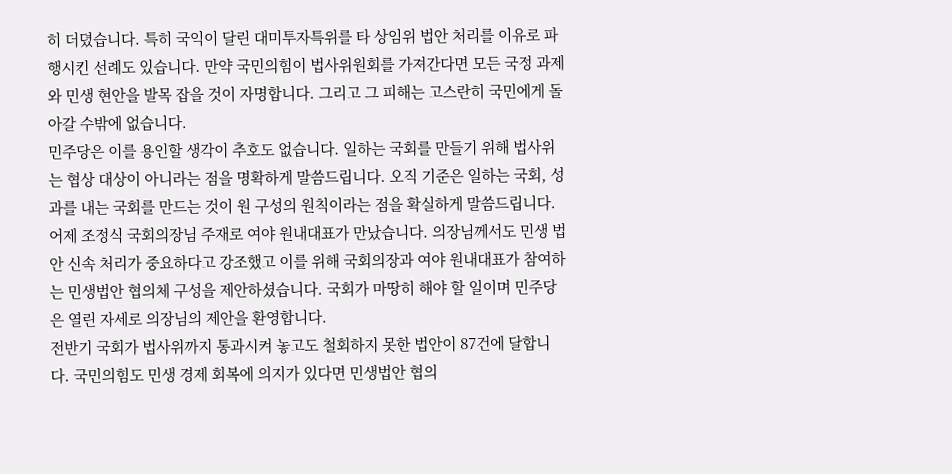히 더뎠습니다. 특히 국익이 달린 대미투자특위를 타 상임위 법안 처리를 이유로 파행시킨 선례도 있습니다. 만약 국민의힘이 법사위원회를 가져간다면 모든 국정 과제와 민생 현안을 발목 잡을 것이 자명합니다. 그리고 그 피해는 고스란히 국민에게 돌아갈 수밖에 없습니다.
민주당은 이를 용인할 생각이 추호도 없습니다. 일하는 국회를 만들기 위해 법사위는 협상 대상이 아니라는 점을 명확하게 말씀드립니다. 오직 기준은 일하는 국회, 성과를 내는 국회를 만드는 것이 원 구성의 원칙이라는 점을 확실하게 말씀드립니다.
어제 조정식 국회의장님 주재로 여야 원내대표가 만났습니다. 의장님께서도 민생 법안 신속 처리가 중요하다고 강조했고 이를 위해 국회의장과 여야 원내대표가 참여하는 민생법안 협의체 구성을 제안하셨습니다. 국회가 마땅히 해야 할 일이며 민주당은 열린 자세로 의장님의 제안을 환영합니다.
전반기 국회가 법사위까지 통과시켜 놓고도 철회하지 못한 법안이 87건에 달합니다. 국민의힘도 민생 경제 회복에 의지가 있다면 민생법안 협의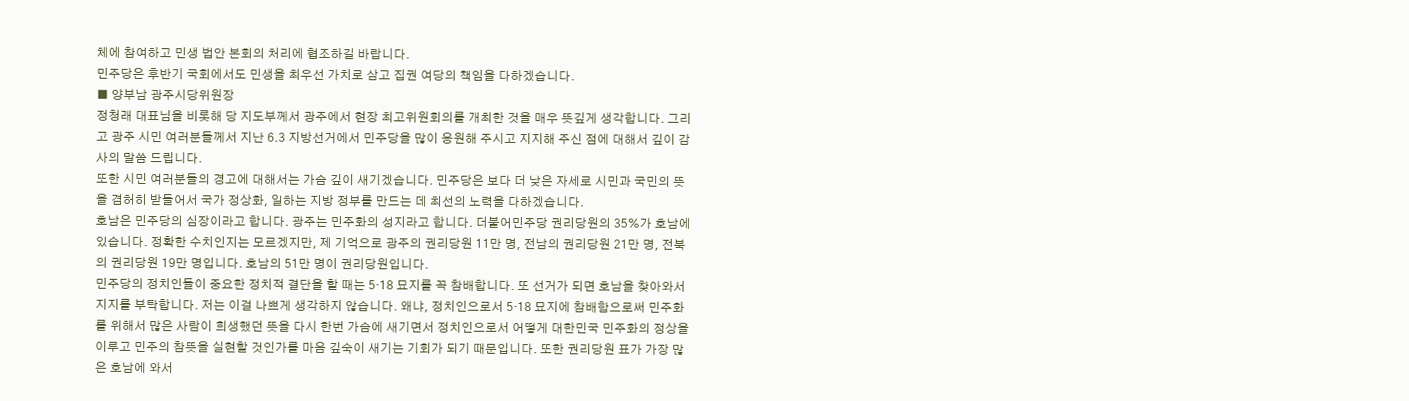체에 참여하고 민생 법안 본회의 처리에 협조하길 바랍니다.
민주당은 후반기 국회에서도 민생을 최우선 가치로 삼고 집권 여당의 책임을 다하겠습니다.
■ 양부남 광주시당위원장
정청래 대표님을 비롯해 당 지도부께서 광주에서 현장 최고위원회의를 개최한 것을 매우 뜻깊게 생각합니다. 그리고 광주 시민 여러분들께서 지난 6.3 지방선거에서 민주당을 많이 응원해 주시고 지지해 주신 점에 대해서 깊이 감사의 말씀 드립니다.
또한 시민 여러분들의 경고에 대해서는 가슴 깊이 새기겠습니다. 민주당은 보다 더 낮은 자세로 시민과 국민의 뜻을 겸허히 받들어서 국가 정상화, 일하는 지방 정부를 만드는 데 최선의 노력을 다하겠습니다.
호남은 민주당의 심장이라고 합니다. 광주는 민주화의 성지라고 합니다. 더불어민주당 권리당원의 35%가 호남에 있습니다. 정확한 수치인지는 모르겠지만, 제 기억으로 광주의 권리당원 11만 명, 전남의 권리당원 21만 명, 전북의 권리당원 19만 명입니다. 호남의 51만 명이 권리당원입니다.
민주당의 정치인들이 중요한 정치적 결단을 할 때는 5·18 묘지를 꼭 참배합니다. 또 선거가 되면 호남을 찾아와서 지지를 부탁합니다. 저는 이걸 나쁘게 생각하지 않습니다. 왜냐, 정치인으로서 5·18 묘지에 참배함으로써 민주화를 위해서 많은 사람이 희생했던 뜻을 다시 한번 가슴에 새기면서 정치인으로서 어떻게 대한민국 민주화의 정상을 이루고 민주의 참뜻을 실현할 것인가를 마음 깊숙이 새기는 기회가 되기 때문입니다. 또한 권리당원 표가 가장 많은 호남에 와서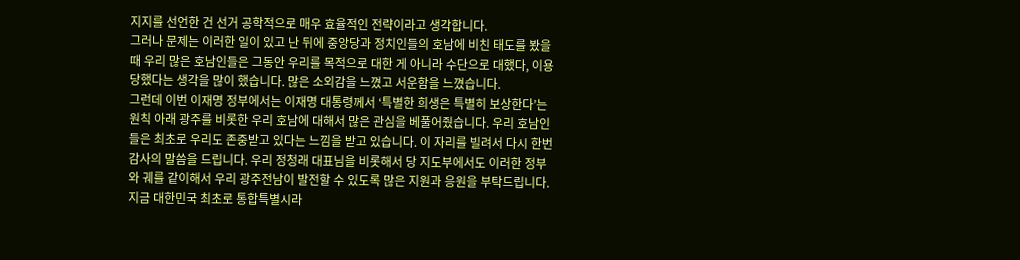지지를 선언한 건 선거 공학적으로 매우 효율적인 전략이라고 생각합니다.
그러나 문제는 이러한 일이 있고 난 뒤에 중앙당과 정치인들의 호남에 비친 태도를 봤을 때 우리 많은 호남인들은 그동안 우리를 목적으로 대한 게 아니라 수단으로 대했다, 이용당했다는 생각을 많이 했습니다. 많은 소외감을 느꼈고 서운함을 느꼈습니다.
그런데 이번 이재명 정부에서는 이재명 대통령께서 ‘특별한 희생은 특별히 보상한다’는 원칙 아래 광주를 비롯한 우리 호남에 대해서 많은 관심을 베풀어줬습니다. 우리 호남인들은 최초로 우리도 존중받고 있다는 느낌을 받고 있습니다. 이 자리를 빌려서 다시 한번 감사의 말씀을 드립니다. 우리 정청래 대표님을 비롯해서 당 지도부에서도 이러한 정부와 궤를 같이해서 우리 광주전남이 발전할 수 있도록 많은 지원과 응원을 부탁드립니다.
지금 대한민국 최초로 통합특별시라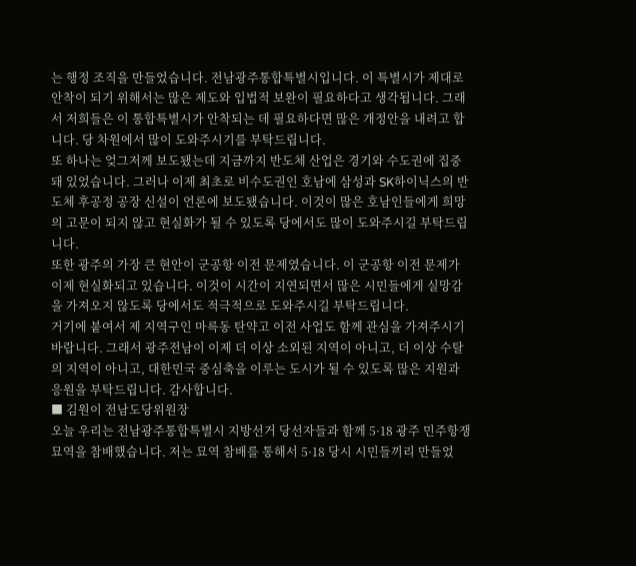는 행정 조직을 만들었습니다. 전남광주통합특별시입니다. 이 특별시가 제대로 안착이 되기 위해서는 많은 제도와 입법적 보완이 필요하다고 생각됩니다. 그래서 저희들은 이 통합특별시가 안착되는 데 필요하다면 많은 개정안을 내려고 합니다. 당 차원에서 많이 도와주시기를 부탁드립니다.
또 하나는 엊그저께 보도됐는데 지금까지 반도체 산업은 경기와 수도권에 집중돼 있었습니다. 그러나 이제 최초로 비수도권인 호남에 삼성과 SK하이닉스의 반도체 후공정 공장 신설이 언론에 보도됐습니다. 이것이 많은 호남인들에게 희망의 고문이 되지 않고 현실화가 될 수 있도록 당에서도 많이 도와주시길 부탁드립니다.
또한 광주의 가장 큰 현안이 군공항 이전 문제였습니다. 이 군공항 이전 문제가 이제 현실화되고 있습니다. 이것이 시간이 지연되면서 많은 시민들에게 실망감을 가져오지 않도록 당에서도 적극적으로 도와주시길 부탁드립니다.
거기에 붙여서 제 지역구인 마륵동 탄약고 이전 사업도 함께 관심을 가져주시기 바랍니다. 그래서 광주전남이 이제 더 이상 소외된 지역이 아니고, 더 이상 수탈의 지역이 아니고, 대한민국 중심축을 이루는 도시가 될 수 있도록 많은 지원과 응원을 부탁드립니다. 감사합니다.
■ 김원이 전남도당위원장
오늘 우리는 전남광주통합특별시 지방선거 당선자들과 함께 5·18 광주 민주항쟁 묘역을 참배했습니다. 저는 묘역 참배를 통해서 5·18 당시 시민들끼리 만들었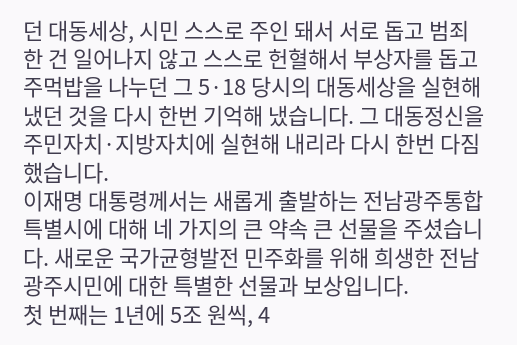던 대동세상, 시민 스스로 주인 돼서 서로 돕고 범죄 한 건 일어나지 않고 스스로 헌혈해서 부상자를 돕고 주먹밥을 나누던 그 5·18 당시의 대동세상을 실현해 냈던 것을 다시 한번 기억해 냈습니다. 그 대동정신을 주민자치·지방자치에 실현해 내리라 다시 한번 다짐했습니다.
이재명 대통령께서는 새롭게 출발하는 전남광주통합특별시에 대해 네 가지의 큰 약속 큰 선물을 주셨습니다. 새로운 국가균형발전 민주화를 위해 희생한 전남광주시민에 대한 특별한 선물과 보상입니다.
첫 번째는 1년에 5조 원씩, 4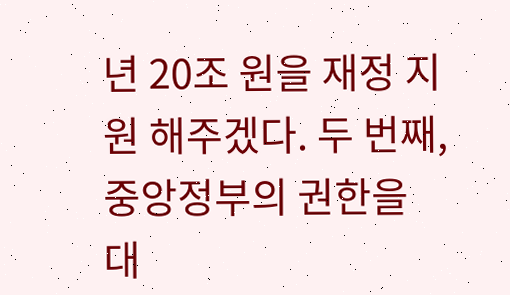년 20조 원을 재정 지원 해주겠다. 두 번째, 중앙정부의 권한을 대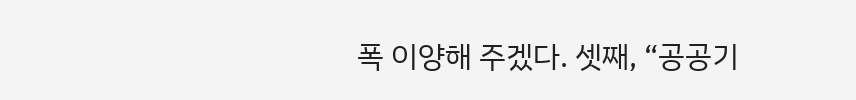폭 이양해 주겠다. 셋째, “공공기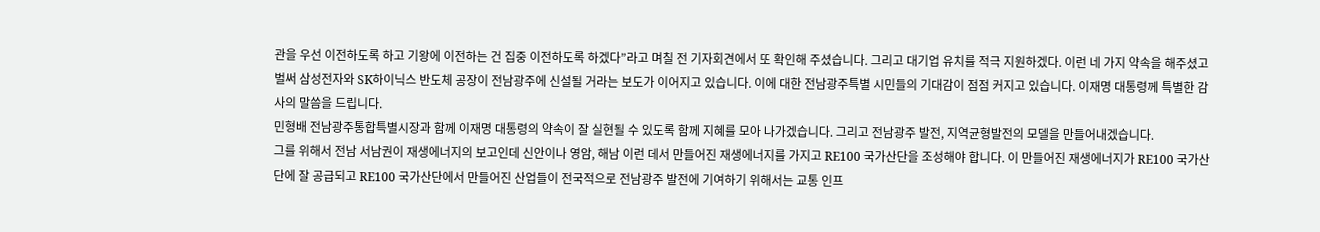관을 우선 이전하도록 하고 기왕에 이전하는 건 집중 이전하도록 하겠다”라고 며칠 전 기자회견에서 또 확인해 주셨습니다. 그리고 대기업 유치를 적극 지원하겠다. 이런 네 가지 약속을 해주셨고 벌써 삼성전자와 SK하이닉스 반도체 공장이 전남광주에 신설될 거라는 보도가 이어지고 있습니다. 이에 대한 전남광주특별 시민들의 기대감이 점점 커지고 있습니다. 이재명 대통령께 특별한 감사의 말씀을 드립니다.
민형배 전남광주통합특별시장과 함께 이재명 대통령의 약속이 잘 실현될 수 있도록 함께 지혜를 모아 나가겠습니다. 그리고 전남광주 발전, 지역균형발전의 모델을 만들어내겠습니다.
그를 위해서 전남 서남권이 재생에너지의 보고인데 신안이나 영암, 해남 이런 데서 만들어진 재생에너지를 가지고 RE100 국가산단을 조성해야 합니다. 이 만들어진 재생에너지가 RE100 국가산단에 잘 공급되고 RE100 국가산단에서 만들어진 산업들이 전국적으로 전남광주 발전에 기여하기 위해서는 교통 인프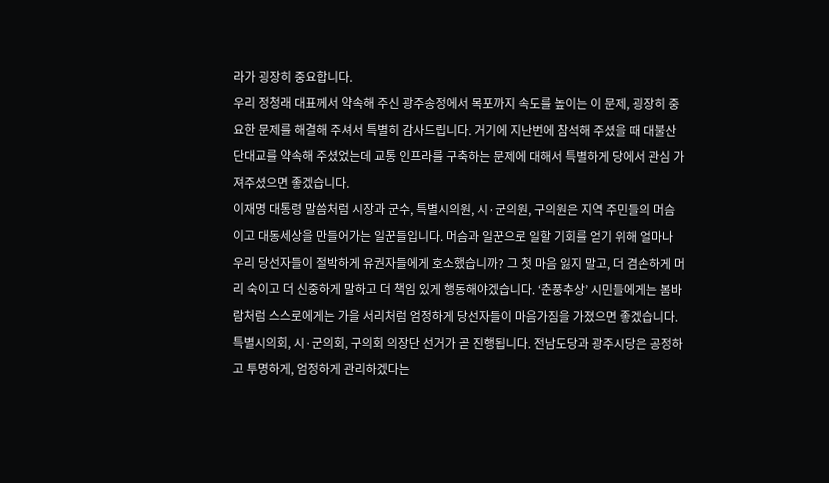라가 굉장히 중요합니다.
우리 정청래 대표께서 약속해 주신 광주송정에서 목포까지 속도를 높이는 이 문제, 굉장히 중요한 문제를 해결해 주셔서 특별히 감사드립니다. 거기에 지난번에 참석해 주셨을 때 대불산단대교를 약속해 주셨었는데 교통 인프라를 구축하는 문제에 대해서 특별하게 당에서 관심 가져주셨으면 좋겠습니다.
이재명 대통령 말씀처럼 시장과 군수, 특별시의원, 시·군의원, 구의원은 지역 주민들의 머슴이고 대동세상을 만들어가는 일꾼들입니다. 머슴과 일꾼으로 일할 기회를 얻기 위해 얼마나 우리 당선자들이 절박하게 유권자들에게 호소했습니까? 그 첫 마음 잃지 말고, 더 겸손하게 머리 숙이고 더 신중하게 말하고 더 책임 있게 행동해야겠습니다. ‘춘풍추상’ 시민들에게는 봄바람처럼 스스로에게는 가을 서리처럼 엄정하게 당선자들이 마음가짐을 가졌으면 좋겠습니다.
특별시의회, 시·군의회, 구의회 의장단 선거가 곧 진행됩니다. 전남도당과 광주시당은 공정하고 투명하게, 엄정하게 관리하겠다는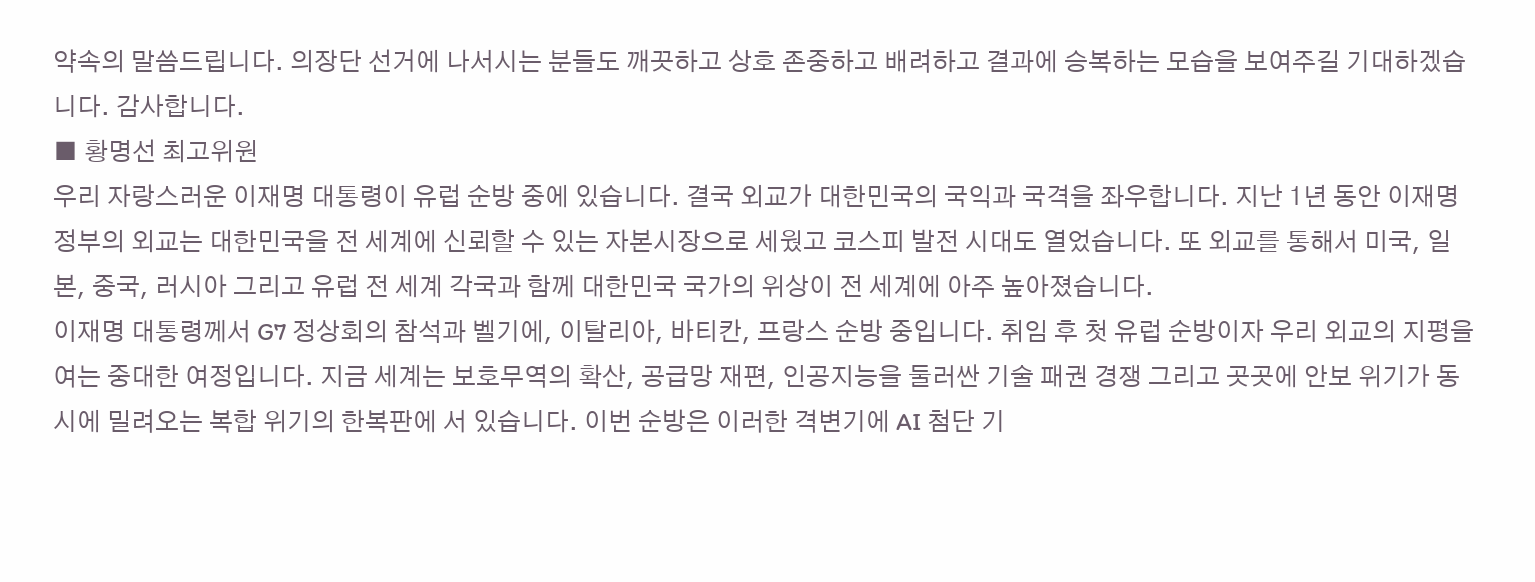약속의 말씀드립니다. 의장단 선거에 나서시는 분들도 깨끗하고 상호 존중하고 배려하고 결과에 승복하는 모습을 보여주길 기대하겠습니다. 감사합니다.
■ 황명선 최고위원
우리 자랑스러운 이재명 대통령이 유럽 순방 중에 있습니다. 결국 외교가 대한민국의 국익과 국격을 좌우합니다. 지난 1년 동안 이재명 정부의 외교는 대한민국을 전 세계에 신뢰할 수 있는 자본시장으로 세웠고 코스피 발전 시대도 열었습니다. 또 외교를 통해서 미국, 일본, 중국, 러시아 그리고 유럽 전 세계 각국과 함께 대한민국 국가의 위상이 전 세계에 아주 높아졌습니다.
이재명 대통령께서 G7 정상회의 참석과 벨기에, 이탈리아, 바티칸, 프랑스 순방 중입니다. 취임 후 첫 유럽 순방이자 우리 외교의 지평을 여는 중대한 여정입니다. 지금 세계는 보호무역의 확산, 공급망 재편, 인공지능을 둘러싼 기술 패권 경쟁 그리고 곳곳에 안보 위기가 동시에 밀려오는 복합 위기의 한복판에 서 있습니다. 이번 순방은 이러한 격변기에 AI 첨단 기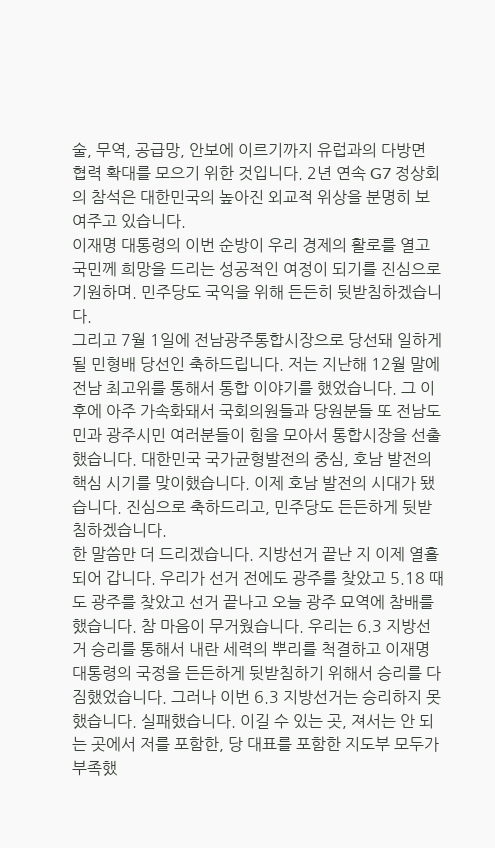술, 무역, 공급망, 안보에 이르기까지 유럽과의 다방면 협력 확대를 모으기 위한 것입니다. 2년 연속 G7 정상회의 참석은 대한민국의 높아진 외교적 위상을 분명히 보여주고 있습니다.
이재명 대통령의 이번 순방이 우리 경제의 활로를 열고 국민께 희망을 드리는 성공적인 여정이 되기를 진심으로 기원하며. 민주당도 국익을 위해 든든히 뒷받침하겠습니다.
그리고 7월 1일에 전남광주통합시장으로 당선돼 일하게 될 민형배 당선인 축하드립니다. 저는 지난해 12월 말에 전남 최고위를 통해서 통합 이야기를 했었습니다. 그 이후에 아주 가속화돼서 국회의원들과 당원분들 또 전남도민과 광주시민 여러분들이 힘을 모아서 통합시장을 선출했습니다. 대한민국 국가균형발전의 중심, 호남 발전의 핵심 시기를 맞이했습니다. 이제 호남 발전의 시대가 됐습니다. 진심으로 축하드리고, 민주당도 든든하게 뒷받침하겠습니다.
한 말씀만 더 드리겠습니다. 지방선거 끝난 지 이제 열흘 되어 갑니다. 우리가 선거 전에도 광주를 찾았고 5.18 때도 광주를 찾았고 선거 끝나고 오늘 광주 묘역에 참배를 했습니다. 참 마음이 무거웠습니다. 우리는 6.3 지방선거 승리를 통해서 내란 세력의 뿌리를 척결하고 이재명 대통령의 국정을 든든하게 뒷받침하기 위해서 승리를 다짐했었습니다. 그러나 이번 6.3 지방선거는 승리하지 못했습니다. 실패했습니다. 이길 수 있는 곳, 져서는 안 되는 곳에서 저를 포함한, 당 대표를 포함한 지도부 모두가 부족했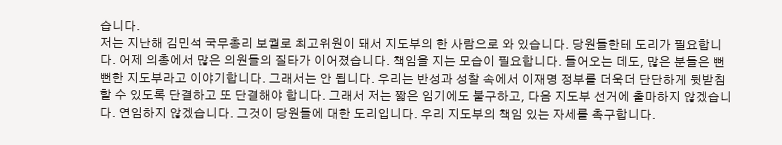습니다.
저는 지난해 김민석 국무총리 보궐로 최고위원이 돼서 지도부의 한 사람으로 와 있습니다. 당원들한테 도리가 필요합니다. 어제 의총에서 많은 의원들의 질타가 이어졌습니다. 책임을 지는 모습이 필요합니다. 들어오는 데도, 많은 분들은 뻔뻔한 지도부라고 이야기합니다. 그래서는 안 됩니다. 우리는 반성과 성찰 속에서 이재명 정부를 더욱더 단단하게 뒷받침할 수 있도록 단결하고 또 단결해야 합니다. 그래서 저는 짧은 임기에도 불구하고, 다음 지도부 선거에 출마하지 않겠습니다. 연임하지 않겠습니다. 그것이 당원들에 대한 도리입니다. 우리 지도부의 책임 있는 자세를 촉구합니다.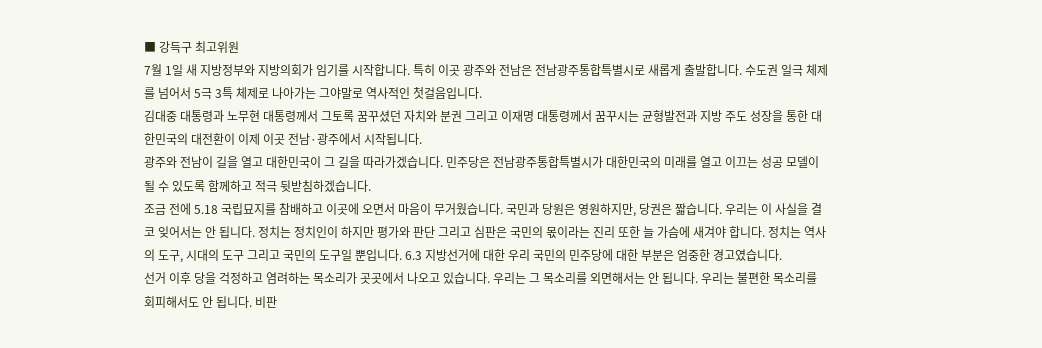■ 강득구 최고위원
7월 1일 새 지방정부와 지방의회가 임기를 시작합니다. 특히 이곳 광주와 전남은 전남광주통합특별시로 새롭게 출발합니다. 수도권 일극 체제를 넘어서 5극 3특 체제로 나아가는 그야말로 역사적인 첫걸음입니다.
김대중 대통령과 노무현 대통령께서 그토록 꿈꾸셨던 자치와 분권 그리고 이재명 대통령께서 꿈꾸시는 균형발전과 지방 주도 성장을 통한 대한민국의 대전환이 이제 이곳 전남·광주에서 시작됩니다.
광주와 전남이 길을 열고 대한민국이 그 길을 따라가겠습니다. 민주당은 전남광주통합특별시가 대한민국의 미래를 열고 이끄는 성공 모델이 될 수 있도록 함께하고 적극 뒷받침하겠습니다.
조금 전에 5.18 국립묘지를 참배하고 이곳에 오면서 마음이 무거웠습니다. 국민과 당원은 영원하지만, 당권은 짧습니다. 우리는 이 사실을 결코 잊어서는 안 됩니다. 정치는 정치인이 하지만 평가와 판단 그리고 심판은 국민의 몫이라는 진리 또한 늘 가슴에 새겨야 합니다. 정치는 역사의 도구, 시대의 도구 그리고 국민의 도구일 뿐입니다. 6.3 지방선거에 대한 우리 국민의 민주당에 대한 부분은 엄중한 경고였습니다.
선거 이후 당을 걱정하고 염려하는 목소리가 곳곳에서 나오고 있습니다. 우리는 그 목소리를 외면해서는 안 됩니다. 우리는 불편한 목소리를 회피해서도 안 됩니다. 비판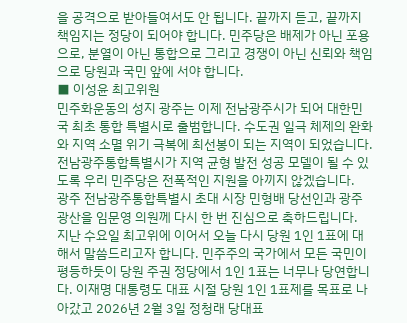을 공격으로 받아들여서도 안 됩니다. 끝까지 듣고, 끝까지 책임지는 정당이 되어야 합니다. 민주당은 배제가 아닌 포용으로, 분열이 아닌 통합으로 그리고 경쟁이 아닌 신뢰와 책임으로 당원과 국민 앞에 서야 합니다.
■ 이성윤 최고위원
민주화운동의 성지 광주는 이제 전남광주시가 되어 대한민국 최초 통합 특별시로 출범합니다. 수도권 일극 체제의 완화와 지역 소멸 위기 극복에 최선봉이 되는 지역이 되었습니다. 전남광주통합특별시가 지역 균형 발전 성공 모델이 될 수 있도록 우리 민주당은 전폭적인 지원을 아끼지 않겠습니다.
광주 전남광주통합특별시 초대 시장 민형배 당선인과 광주 광산을 임문영 의원께 다시 한 번 진심으로 축하드립니다.
지난 수요일 최고위에 이어서 오늘 다시 당원 1인 1표에 대해서 말씀드리고자 합니다. 민주주의 국가에서 모든 국민이 평등하듯이 당원 주권 정당에서 1인 1표는 너무나 당연합니다. 이재명 대통령도 대표 시절 당원 1인 1표제를 목표로 나아갔고 2026년 2월 3일 정청래 당대표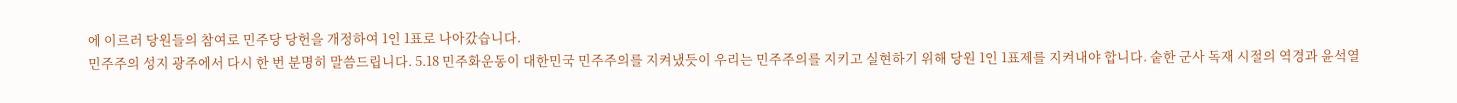에 이르러 당원들의 참여로 민주당 당헌을 개정하여 1인 1표로 나아갔습니다.
민주주의 성지 광주에서 다시 한 번 분명히 말씀드립니다. 5.18 민주화운동이 대한민국 민주주의를 지켜냈듯이 우리는 민주주의를 지키고 실현하기 위해 당원 1인 1표제를 지켜내야 합니다. 숱한 군사 독재 시절의 역경과 윤석열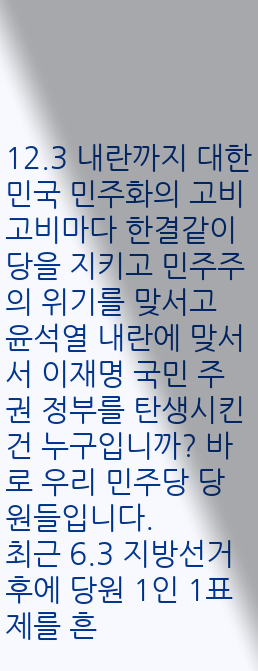12.3 내란까지 대한민국 민주화의 고비 고비마다 한결같이 당을 지키고 민주주의 위기를 맞서고 윤석열 내란에 맞서서 이재명 국민 주권 정부를 탄생시킨 건 누구입니까? 바로 우리 민주당 당원들입니다.
최근 6.3 지방선거 후에 당원 1인 1표제를 흔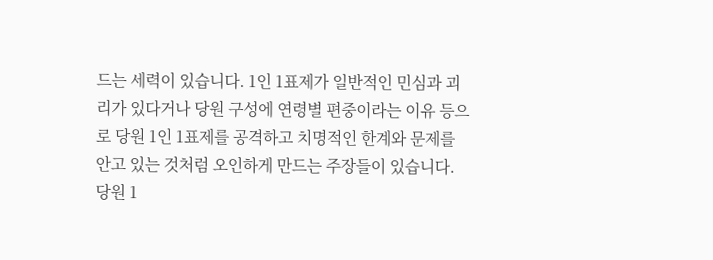드는 세력이 있습니다. 1인 1표제가 일반적인 민심과 괴리가 있다거나 당원 구성에 연령별 편중이라는 이유 등으로 당원 1인 1표제를 공격하고 치명적인 한계와 문제를 안고 있는 것처럼 오인하게 만드는 주장들이 있습니다.
당원 1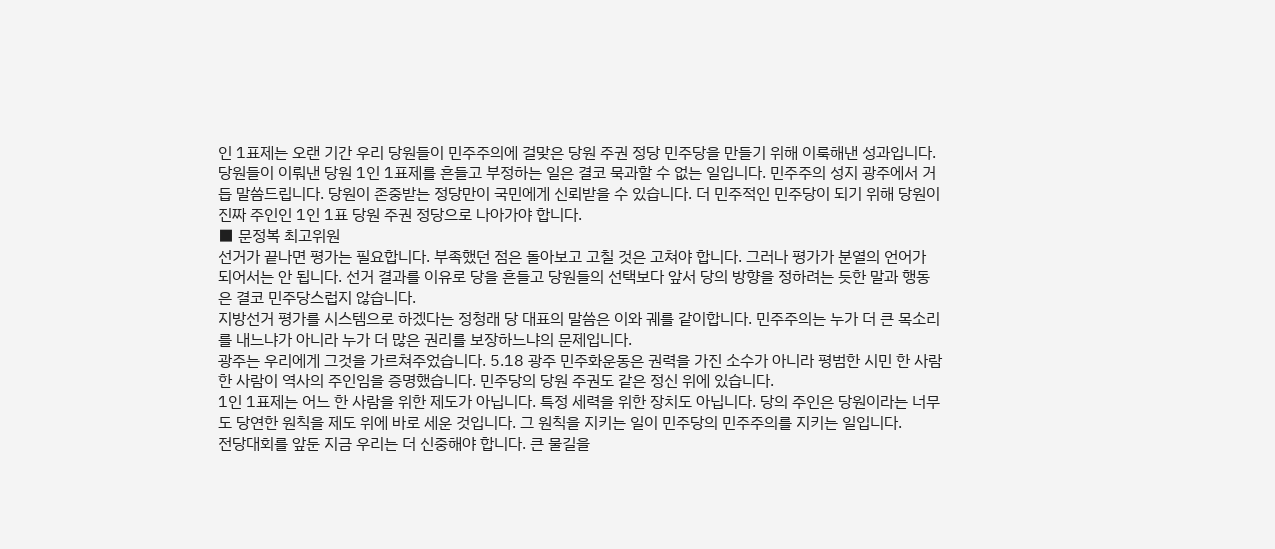인 1표제는 오랜 기간 우리 당원들이 민주주의에 걸맞은 당원 주권 정당 민주당을 만들기 위해 이룩해낸 성과입니다. 당원들이 이뤄낸 당원 1인 1표제를 흔들고 부정하는 일은 결코 묵과할 수 없는 일입니다. 민주주의 성지 광주에서 거듭 말씀드립니다. 당원이 존중받는 정당만이 국민에게 신뢰받을 수 있습니다. 더 민주적인 민주당이 되기 위해 당원이 진짜 주인인 1인 1표 당원 주권 정당으로 나아가야 합니다.
■ 문정복 최고위원
선거가 끝나면 평가는 필요합니다. 부족했던 점은 돌아보고 고칠 것은 고쳐야 합니다. 그러나 평가가 분열의 언어가 되어서는 안 됩니다. 선거 결과를 이유로 당을 흔들고 당원들의 선택보다 앞서 당의 방향을 정하려는 듯한 말과 행동은 결코 민주당스럽지 않습니다.
지방선거 평가를 시스템으로 하겠다는 정청래 당 대표의 말씀은 이와 궤를 같이합니다. 민주주의는 누가 더 큰 목소리를 내느냐가 아니라 누가 더 많은 권리를 보장하느냐의 문제입니다.
광주는 우리에게 그것을 가르쳐주었습니다. 5.18 광주 민주화운동은 권력을 가진 소수가 아니라 평범한 시민 한 사람 한 사람이 역사의 주인임을 증명했습니다. 민주당의 당원 주권도 같은 정신 위에 있습니다.
1인 1표제는 어느 한 사람을 위한 제도가 아닙니다. 특정 세력을 위한 장치도 아닙니다. 당의 주인은 당원이라는 너무도 당연한 원칙을 제도 위에 바로 세운 것입니다. 그 원칙을 지키는 일이 민주당의 민주주의를 지키는 일입니다.
전당대회를 앞둔 지금 우리는 더 신중해야 합니다. 큰 물길을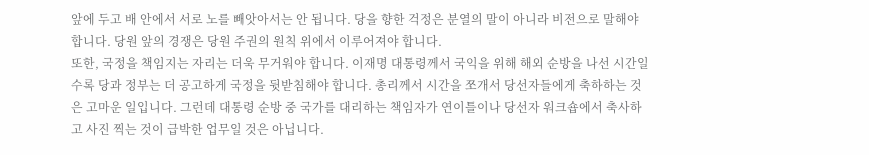앞에 두고 배 안에서 서로 노를 빼앗아서는 안 됩니다. 당을 향한 걱정은 분열의 말이 아니라 비전으로 말해야 합니다. 당원 앞의 경쟁은 당원 주권의 원칙 위에서 이루어져야 합니다.
또한, 국정을 책임지는 자리는 더욱 무거워야 합니다. 이재명 대통령께서 국익을 위해 해외 순방을 나선 시간일수록 당과 정부는 더 공고하게 국정을 뒷받침해야 합니다. 총리께서 시간을 쪼개서 당선자들에게 축하하는 것은 고마운 일입니다. 그런데 대통령 순방 중 국가를 대리하는 책임자가 연이틀이나 당선자 워크숍에서 축사하고 사진 찍는 것이 급박한 업무일 것은 아닙니다.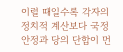이럴 때일수록 각자의 정치적 계산보다 국정 안정과 당의 단합이 먼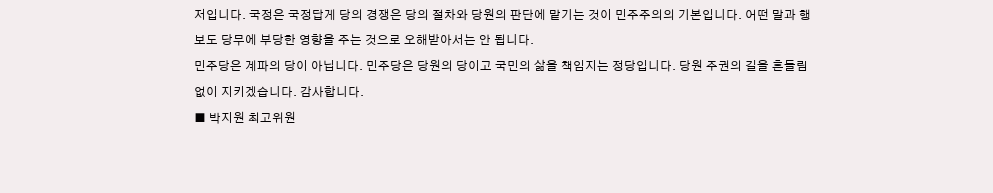저입니다. 국정은 국정답게 당의 경쟁은 당의 절차와 당원의 판단에 맡기는 것이 민주주의의 기본입니다. 어떤 말과 행보도 당무에 부당한 영향을 주는 것으로 오해받아서는 안 됩니다.
민주당은 계파의 당이 아닙니다. 민주당은 당원의 당이고 국민의 삶을 책임지는 정당입니다. 당원 주권의 길을 흔들림 없이 지키겠습니다. 감사합니다.
■ 박지원 최고위원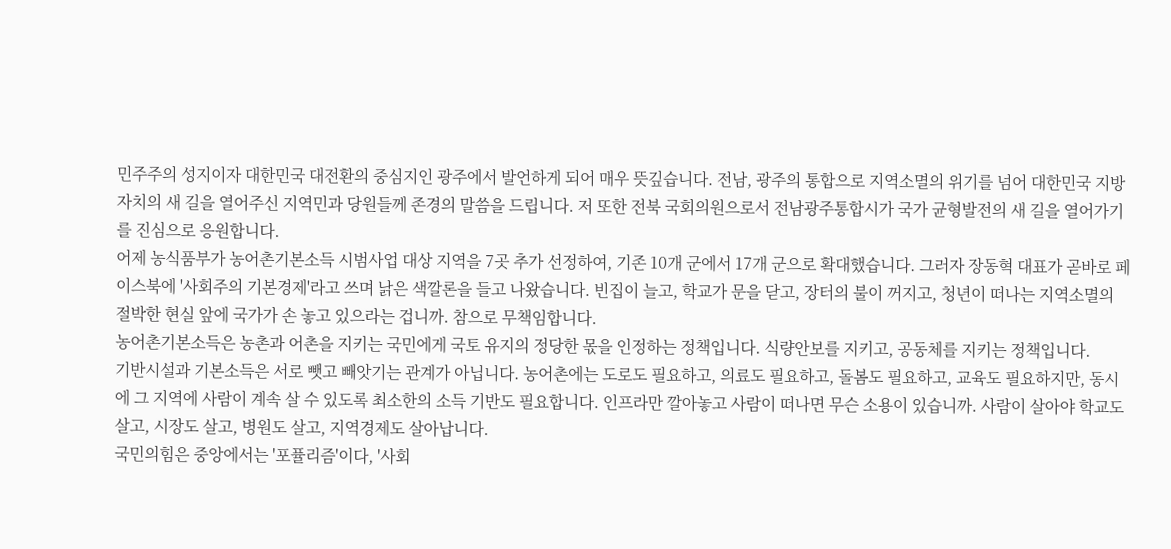민주주의 성지이자 대한민국 대전환의 중심지인 광주에서 발언하게 되어 매우 뜻깊습니다. 전남, 광주의 통합으로 지역소멸의 위기를 넘어 대한민국 지방자치의 새 길을 열어주신 지역민과 당원들께 존경의 말씀을 드립니다. 저 또한 전북 국회의원으로서 전남광주통합시가 국가 균형발전의 새 길을 열어가기를 진심으로 응원합니다.
어제 농식품부가 농어촌기본소득 시범사업 대상 지역을 7곳 추가 선정하여, 기존 10개 군에서 17개 군으로 확대했습니다. 그러자 장동혁 대표가 곧바로 페이스북에 '사회주의 기본경제'라고 쓰며 낡은 색깔론을 들고 나왔습니다. 빈집이 늘고, 학교가 문을 닫고, 장터의 불이 꺼지고, 청년이 떠나는 지역소멸의 절박한 현실 앞에 국가가 손 놓고 있으라는 겁니까. 참으로 무책임합니다.
농어촌기본소득은 농촌과 어촌을 지키는 국민에게 국토 유지의 정당한 몫을 인정하는 정책입니다. 식량안보를 지키고, 공동체를 지키는 정책입니다.
기반시설과 기본소득은 서로 뺏고 빼앗기는 관계가 아닙니다. 농어촌에는 도로도 필요하고, 의료도 필요하고, 돌봄도 필요하고, 교육도 필요하지만, 동시에 그 지역에 사람이 계속 살 수 있도록 최소한의 소득 기반도 필요합니다. 인프라만 깔아놓고 사람이 떠나면 무슨 소용이 있습니까. 사람이 살아야 학교도 살고, 시장도 살고, 병원도 살고, 지역경제도 살아납니다.
국민의힘은 중앙에서는 '포퓰리즘'이다, '사회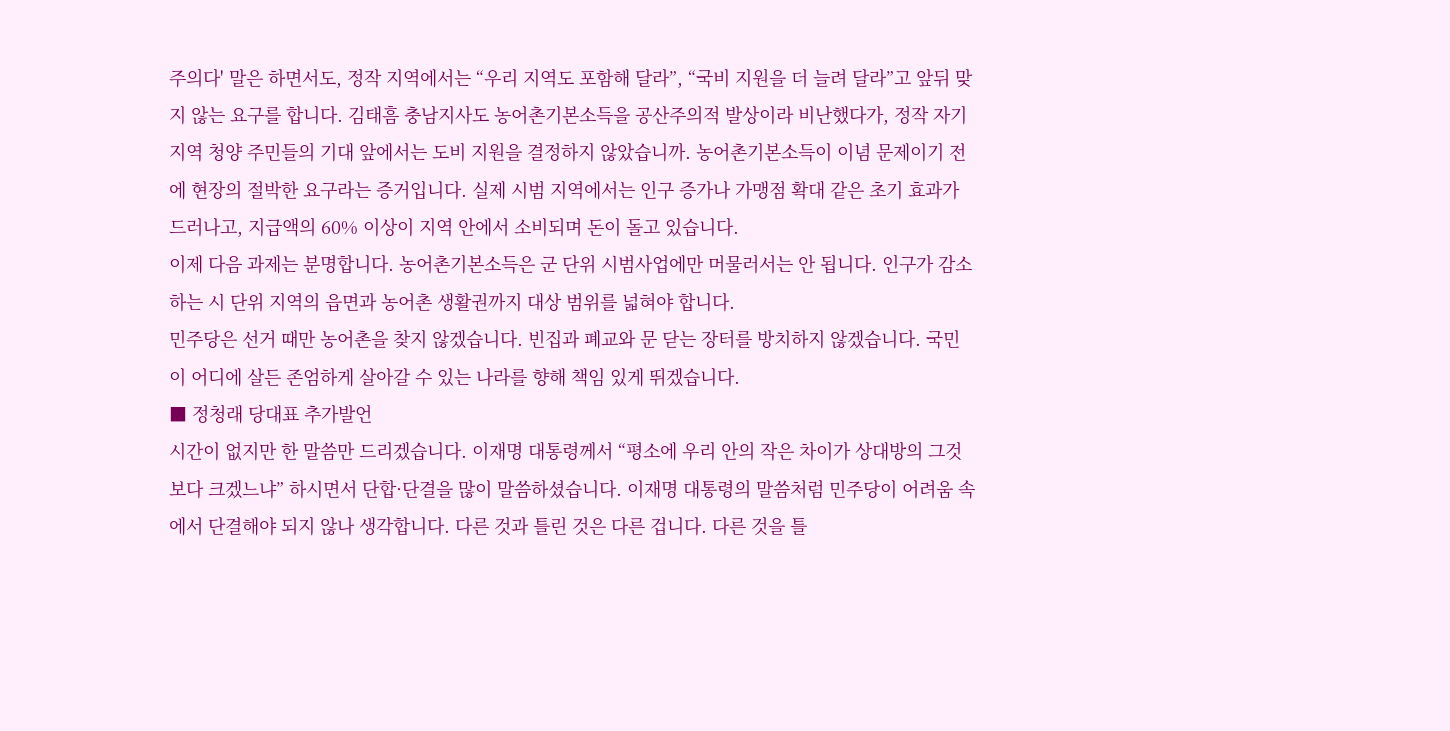주의다' 말은 하면서도, 정작 지역에서는 “우리 지역도 포함해 달라”, “국비 지원을 더 늘려 달라”고 앞뒤 맞지 않는 요구를 합니다. 김태흠 충남지사도 농어촌기본소득을 공산주의적 발상이라 비난했다가, 정작 자기 지역 청양 주민들의 기대 앞에서는 도비 지원을 결정하지 않았습니까. 농어촌기본소득이 이념 문제이기 전에 현장의 절박한 요구라는 증거입니다. 실제 시범 지역에서는 인구 증가나 가맹점 확대 같은 초기 효과가 드러나고, 지급액의 60% 이상이 지역 안에서 소비되며 돈이 돌고 있습니다.
이제 다음 과제는 분명합니다. 농어촌기본소득은 군 단위 시범사업에만 머물러서는 안 됩니다. 인구가 감소하는 시 단위 지역의 읍면과 농어촌 생활권까지 대상 범위를 넓혀야 합니다.
민주당은 선거 때만 농어촌을 찾지 않겠습니다. 빈집과 폐교와 문 닫는 장터를 방치하지 않겠습니다. 국민이 어디에 살든 존엄하게 살아갈 수 있는 나라를 향해 책임 있게 뛰겠습니다.
■ 정청래 당대표 추가발언
시간이 없지만 한 말씀만 드리겠습니다. 이재명 대통령께서 “평소에 우리 안의 작은 차이가 상대방의 그것보다 크겠느냐” 하시면서 단합·단결을 많이 말씀하셨습니다. 이재명 대통령의 말씀처럼 민주당이 어려움 속에서 단결해야 되지 않나 생각합니다. 다른 것과 틀린 것은 다른 겁니다. 다른 것을 틀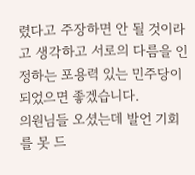렸다고 주장하면 안 될 것이라고 생각하고 서로의 다름을 인정하는 포용력 있는 민주당이 되었으면 좋겠습니다.
의원님들 오셨는데 발언 기회를 못 드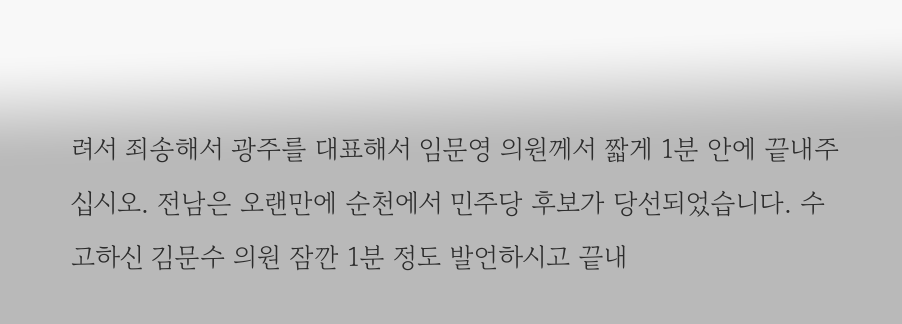려서 죄송해서 광주를 대표해서 임문영 의원께서 짧게 1분 안에 끝내주십시오. 전남은 오랜만에 순천에서 민주당 후보가 당선되었습니다. 수고하신 김문수 의원 잠깐 1분 정도 발언하시고 끝내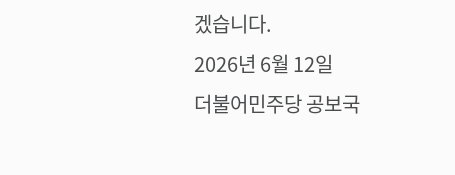겠습니다.
2026년 6월 12일
더불어민주당 공보국